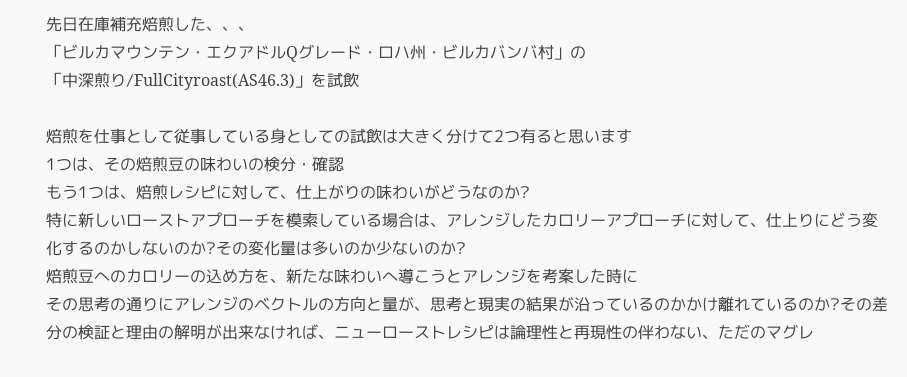先日在庫補充焙煎した、、、
「ビルカマウンテン・エクアドルQグレード・ロハ州・ビルカバンバ村」の
「中深煎り/FullCityroast(AS46.3)」を試飲

焙煎を仕事として従事している身としての試飲は大きく分けて2つ有ると思います
1つは、その焙煎豆の味わいの検分・確認
もう1つは、焙煎レシピに対して、仕上がりの味わいがどうなのか?
特に新しいローストアプローチを模索している場合は、アレンジしたカロリーアプローチに対して、仕上りにどう変化するのかしないのか?その変化量は多いのか少ないのか?
焙煎豆へのカロリーの込め方を、新たな味わいへ導こうとアレンジを考案した時に
その思考の通りにアレンジのベクトルの方向と量が、思考と現実の結果が沿っているのかかけ離れているのか?その差分の検証と理由の解明が出来なければ、ニューローストレシピは論理性と再現性の伴わない、ただのマグレ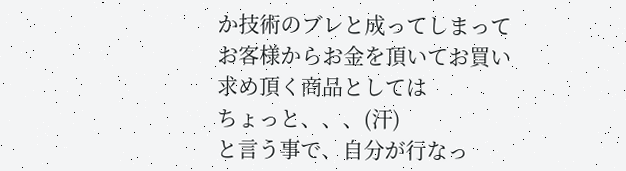か技術のブレと成ってしまって
お客様からお金を頂いてお買い求め頂く商品としては
ちょっと、、、(汗)
と言う事で、自分が行なっ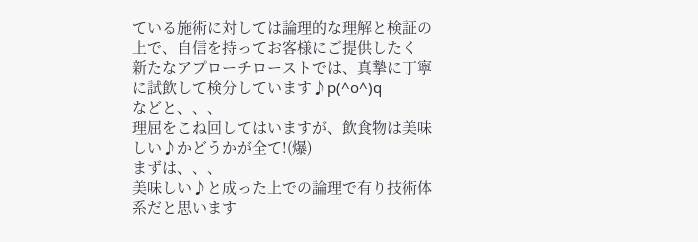ている施術に対しては論理的な理解と検証の上で、自信を持ってお客様にご提供したく
新たなアプローチローストでは、真摯に丁寧に試飲して検分しています♪p(^o^)q
などと、、、
理屈をこね回してはいますが、飲食物は美味しい♪かどうかが全て!(爆)
まずは、、、
美味しい♪と成った上での論理で有り技術体系だと思います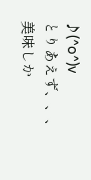♪(^o^)v
とりあえず、、、
美味しか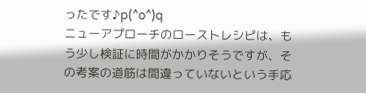ったです♪p(^o^)q
ニューアプローチのローストレシピは、もう少し検証に時間がかかりそうですが、その考案の道筋は間違っていないという手応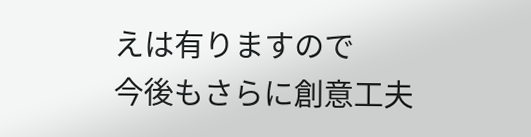えは有りますので
今後もさらに創意工夫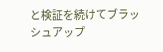と検証を続けてブラッシュアップ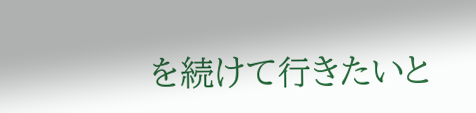を続けて行きたいと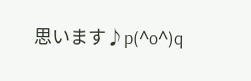思います♪p(^o^)q